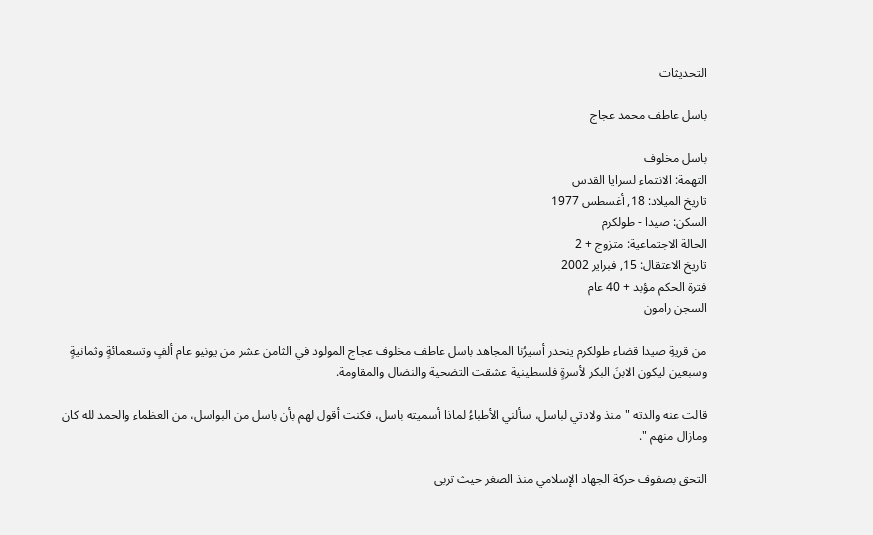التحديثات

باسل عاطف محمد عجاج

باسل مخلوف
التهمة: الانتماء لسرايا القدس
تاريخ الميلاد: 18, أغسطس 1977
السكن: صيدا - طولكرم
الحالة الاجتماعية: متزوج + 2
تاريخ الاعتقال: 15, فبراير 2002
فترة الحكم مؤبد + 40 عام
السجن رامون

من قريةِ صيدا قضاء طولكرم ينحدر أسيرُنا المجاهد باسل عاطف مخلوف عجاج المولود في الثامن عشر من يونيو عام ألفٍ وتسعمائةٍ وثمانيةٍ وسبعين ليكون الابنَ البكر لأسرةٍ فلسطينية عشقت التضحية والنضال والمقاومة.

قالت عنه والدته "منذ ولادتي لباسل، سألني الأطباءُ لماذا أسميته باسل، فكنت أقول لهم بأن باسل من البواسل، من العظماء والحمد لله كان ومازال منهم ".

التحق بصفوف حركة الجهاد الإسلامي منذ الصغر حيث تربى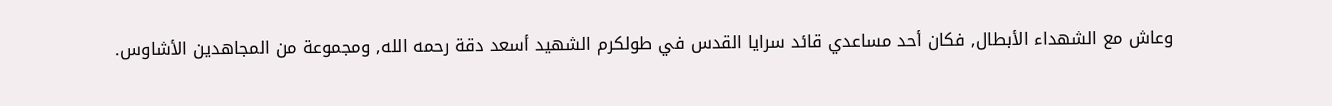وعاش مع الشهداء الأبطال, فكان أحد مساعدي قائد سرايا القدس في طولكرم الشهيد أسعد دقة رحمه الله, ومجموعة من المجاهدين الأشاوس.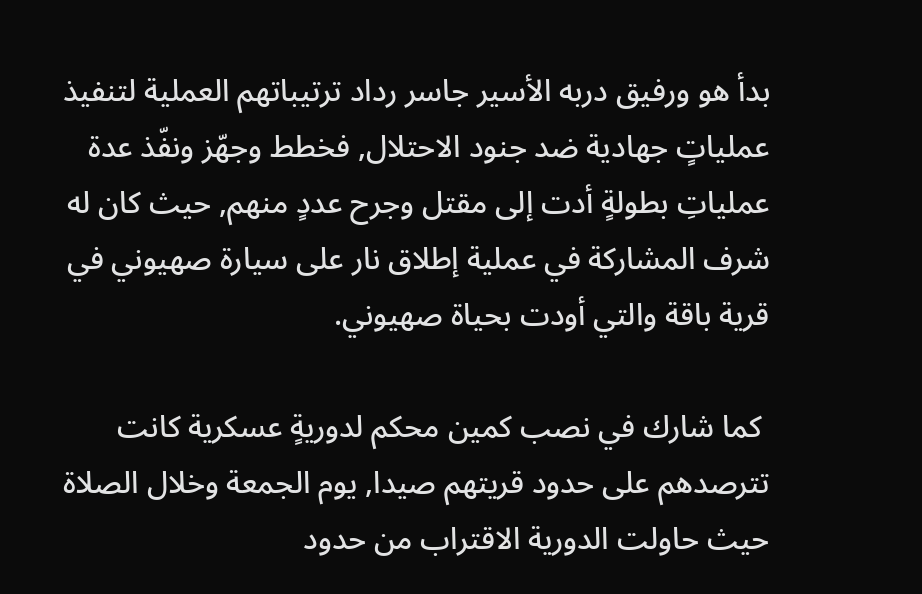بدأ هو ورفيق دربه الأسير جاسر رداد ترتيباتهم العملية لتنفيذ عملياتٍ جهادية ضد جنود الاحتلال, فخطط وجهّز ونفّذ عدة عملياتِ بطولةٍ أدت إلى مقتل وجرح عددٍ منهم, حيث كان له شرف المشاركة في عملية إطلاق نار على سيارة صهيوني في قرية باقة والتي أودت بحياة صهيوني.

 كما شارك في نصب كمين محكم لدوريةٍ عسكرية كانت تترصدهم على حدود قريتهم صيدا, يوم الجمعة وخلال الصلاة حيث حاولت الدورية الاقتراب من حدود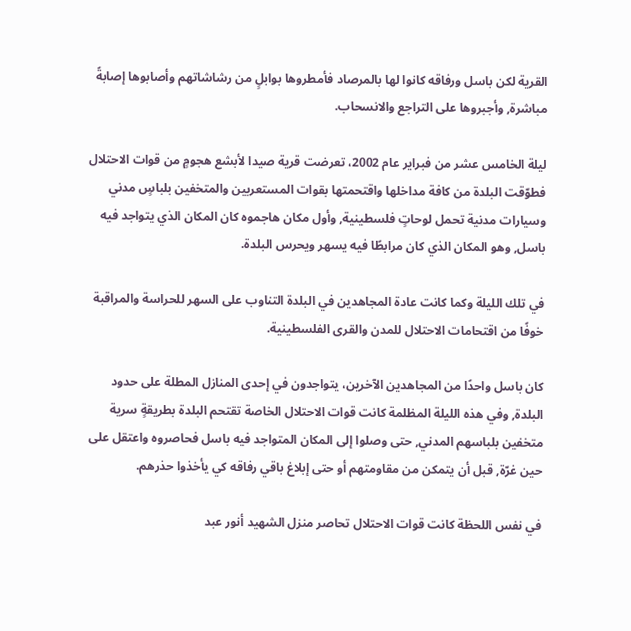القرية لكن باسل ورفاقه كانوا لها بالمرصاد فأمطروها بوابلٍ من رشاشاتهم وأصابوها إصابةً مباشرة, وأجبروها على التراجع والانسحاب.

ليلة الخامس عشر من فبراير عام 2002، تعرضت قرية صيدا لأبشع هجومٍ من قوات الاحتلال فطوّقت البلدة من كافة مداخلها واقتحمتها بقوات المستعربين والمتخفين بلباسٍ مدني وسيارات مدنية تحمل لوحاتٍ فلسطينية, وأول مكان هاجموه كان المكان الذي يتواجد فيه باسل, وهو المكان الذي كان مرابطًا فيه يسهر ويحرس البلدة.

في تلك الليلة وكما كانت عادة المجاهدين في البلدة التناوب على السهر للحراسة والمراقبة خوفًا من اقتحامات الاحتلال للمدن والقرى الفلسطينية.

كان باسل واحدًا من المجاهدين الآخرين، يتواجدون في إحدى المنازل المطلة على حدود البلدة, وفي هذه الليلة المظلمة كانت قوات الاحتلال الخاصة تقتحم البلدة بطريقةٍ سرية متخفين بلباسهم المدني, حتى وصلوا إلى المكان المتواجد فيه باسل فحاصروه واعتقل على حين غرّة, قبل أن يتمكن من مقاومتهم أو حتى إبلاغ باقي رفاقه كي يأخذوا حذرهم.

في نفس اللحظة كانت قوات الاحتلال تحاصر منزل الشهيد أنور عبد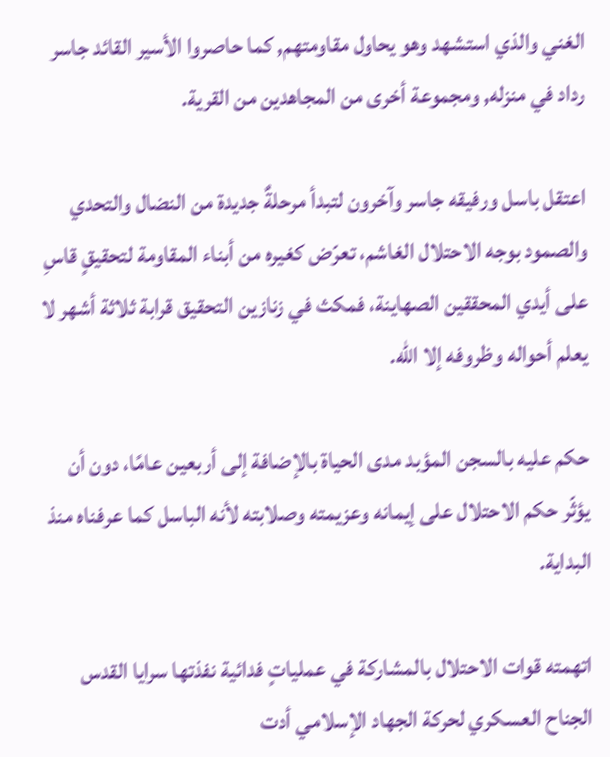الغني والذي استشهد وهو يحاول مقاومتهم, كما حاصروا الأسير القائد جاسر رداد في منزله, ومجموعة أخرى من المجاهدين من القرية.

اعتقل باسل ورفيقه جاسر وآخرون لتبدأ مرحلةٌ جديدة من النضال والتحدي والصمود بوجه الاحتلال الغاشم، تعرّض كغيره من أبناء المقاومة لتحقيقٍ قاسِ على أيدي المحققين الصهاينة، فمكث في زنازين التحقيق قرابة ثلاثة أشهر لا يعلم أحواله وظروفه إلا الله.

حكم عليه بالسجن المؤبد مدى الحياة بالإضافة إلى أربعين عامًا، دون أن يؤثّر حكم الاحتلال على إيمانه وعزيمته وصلابته لأنه الباسل كما عرفناه منذ البداية.

اتهمته قوات الاحتلال بالمشاركة في عملياتٍ فدائية نفذتها سرايا القدس الجناح العسكري لحركة الجهاد الإسلامي أدت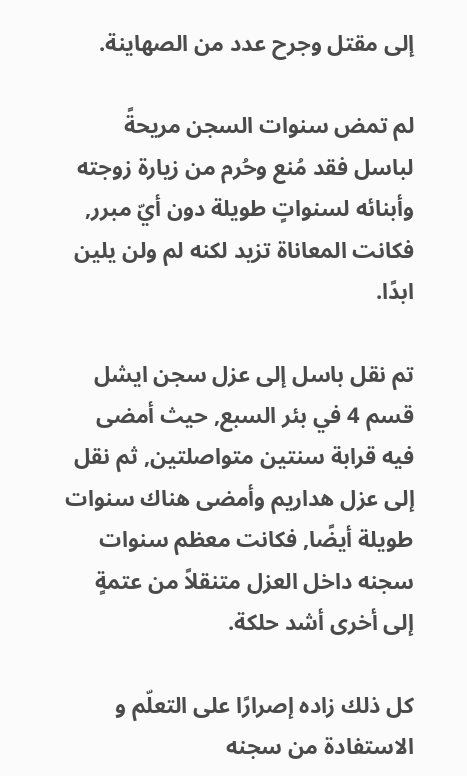إلى مقتل وجرح عدد من الصهاينة.

لم تمض سنوات السجن مريحةً لباسل فقد مُنع وحُرم من زيارة زوجته وأبنائه لسنواتٍ طويلة دون أيّ مبرر, فكانت المعاناة تزيد لكنه لم ولن يلين ابدًا.

تم نقل باسل إلى عزل سجن ايشل قسم 4 في بئر السبع, حيث أمضى فيه قرابة سنتين متواصلتين, ثم نقل إلى عزل هداريم وأمضى هناك سنوات طويلة أيضًا, فكانت معظم سنوات سجنه داخل العزل متنقلاً من عتمةٍ إلى أخرى أشد حلكة.

كل ذلك زاده إصرارًا على التعلّم و الاستفادة من سجنه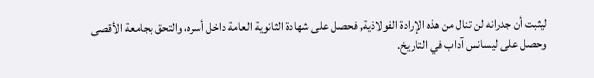ليثبت أن جدرانه لن تنال من هذه الإرادة الفولاذية, فحصل على شهادة الثانوية العامة داخل أسره، والتحق بجامعة الأقصى وحصل على ليسانس آداب في التاريخ.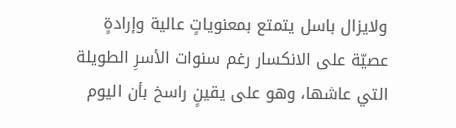ولايزال باسل يتمتع بمعنوياتٍ عالية وإرادةٍ عصيّة على الانكسار رغم سنوات الأسرِ الطويلة التي عاشها، وهو على يقينٍ راسخ بأن اليوم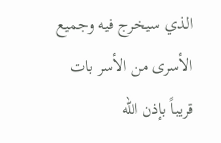الذي سيخرج فيه وجميع الأسرى من الأسر بات قريباً بإذن الله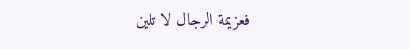فعزيمة الرجال لا تلين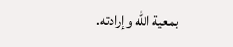بمعية الله وإرادته.